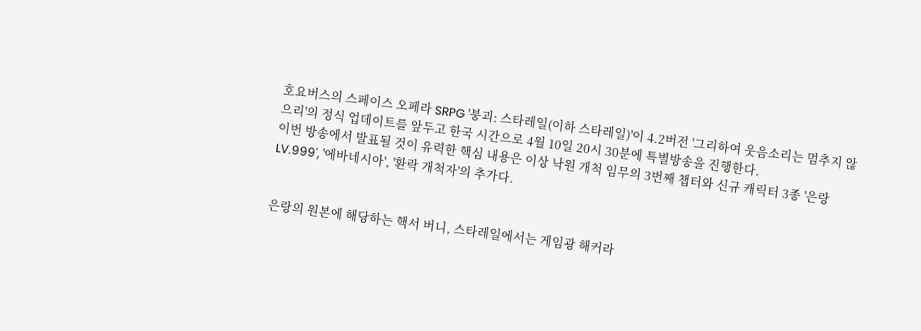호요버스의 스페이스 오페라 SRPG '붕괴: 스타레일(이하 스타레일)'이 4.2버전 '그리하여 웃음소리는 멈추지 않으리'의 정식 업데이트를 앞두고 한국 시간으로 4월 10일 20시 30분에 특별방송을 진행한다.
이번 방송에서 발표될 것이 유력한 핵심 내용은 이상 낙원 개척 임무의 3번째 챕터와 신규 캐릭터 3종 '은랑 LV.999', '에바네시아', '환락 개척자'의 추가다.


은랑의 원본에 해당하는 핵서 버니, 스타레일에서는 게임광 해커라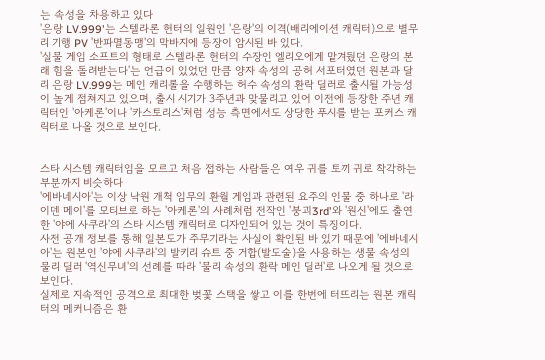는 속성을 차용하고 있다
'은랑 LV.999'는 스텔라론 헌터의 일원인 '은랑'의 이격(배리에이션 캐릭터)으로 별무리 기행 PV '반파멸동맹'의 막바지에 등장이 암시된 바 있다.
'실물 게임 소프트의 형태로 스텔라론 헌터의 수장인 엘리오에게 맡겨뒀던 은랑의 본래 힘을 돌려받는다'는 언급이 있었던 만큼 양자 속성의 공허 서포터였던 원본과 달리 은랑 LV.999는 메인 캐리롤을 수행하는 허수 속성의 환락 딜러로 출시될 가능성이 높게 점쳐지고 있으며, 출시 시기가 3주년과 맞물리고 있어 이전에 등장한 주년 캐릭터인 '아케론'이나 '카스토리스'처럼 성능 측면에서도 상당한 푸시를 받는 포커스 캐릭터로 나올 것으로 보인다.


스타 시스템 캐릭터임을 모르고 처음 접하는 사람들은 여우 귀를 토끼 귀로 착각하는 부분까지 비슷하다
'에바네시아'는 이상 낙원 개척 임무의 환월 게임과 관련된 요주의 인물 중 하나로 '라이덴 메이'를 모티브로 하는 '아케론'의 사례처럼 전작인 '붕괴3rd'와 '원신'에도 출연한 '야에 사쿠라'의 스타 시스템 캐릭터로 디자인되어 있는 것이 특징이다.
사전 공개 정보를 통해 일본도가 주무기라는 사실이 확인된 바 있기 때문에 '에바네시아'는 원본인 '야에 사쿠라'의 발키리 슈트 중 거합(발도술)을 사용하는 생물 속성의 물리 딜러 '역신무녀'의 선례를 따라 '물리 속성의 환락 메인 딜러'로 나오게 될 것으로 보인다.
실제로 지속적인 공격으로 최대한 벚꽃 스택을 쌓고 이를 한번에 터뜨리는 원본 캐릭터의 메커니즘은 환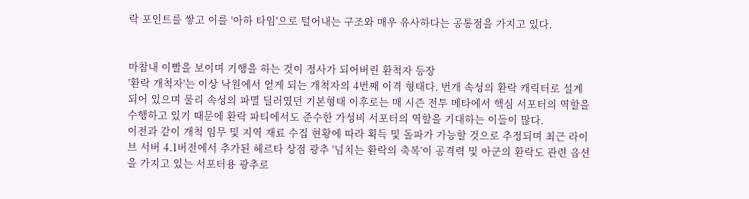락 포인트를 쌓고 이를 '아하 타임'으로 털어내는 구조와 매우 유사하다는 공통점을 가지고 있다.


마참내 이빨을 보이며 기행을 하는 것이 정사가 되어버린 환척자 등장
'환락 개척자'는 이상 낙원에서 얻게 되는 개척자의 4번째 이격 형태다. 번개 속성의 환락 캐릭터로 설계되어 있으며 물리 속성의 파멸 딜러였던 기본형태 이후로는 매 시즌 전투 메타에서 핵심 서포터의 역할을 수행하고 있기 때문에 환락 파티에서도 준수한 가성비 서포터의 역할을 기대하는 이들이 많다.
이전과 같이 개척 임무 및 지역 재료 수집 현황에 따라 획득 및 돌파가 가능할 것으로 추정되며 최근 라이브 서버 4.1버전에서 추가된 헤르타 상점 광추 '넘치는 환락의 축복'이 공격력 및 아군의 환락도 관련 옵션을 가지고 있는 서포터용 광추로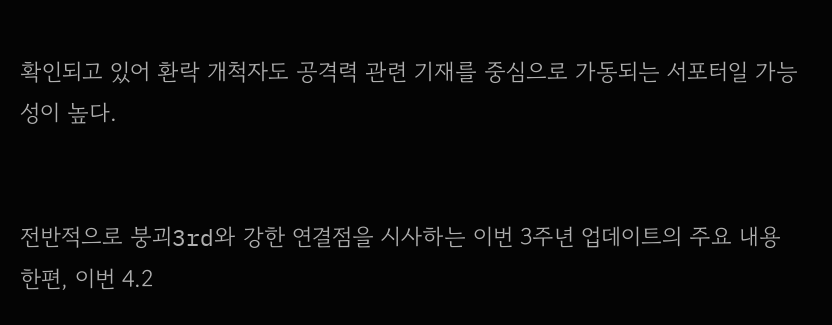확인되고 있어 환락 개척자도 공격력 관련 기재를 중심으로 가동되는 서포터일 가능성이 높다.


전반적으로 붕괴3rd와 강한 연결점을 시사하는 이번 3주년 업데이트의 주요 내용
한편, 이번 4.2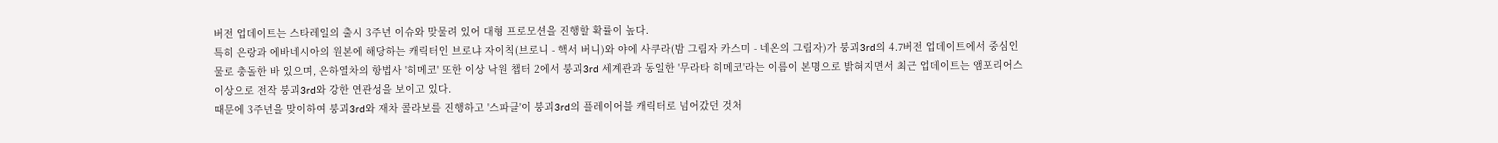버전 업데이트는 스타레일의 출시 3주년 이슈와 맞물려 있어 대형 프로모션을 진행할 확률이 높다.
특히 은랑과 에바네시아의 원본에 해당하는 캐릭터인 브로냐 자이칙(브로니 - 핵서 버니)와 야에 사쿠라(밤 그림자 카스미 - 네온의 그림자)가 붕괴3rd의 4.7버전 업데이트에서 중심인물로 충돌한 바 있으며, 은하열차의 항법사 '히메코' 또한 이상 낙원 챕터 2에서 붕괴3rd 세계관과 동일한 '무라타 히메코'라는 이름이 본명으로 밝혀지면서 최근 업데이트는 앰포리어스 이상으로 전작 붕괴3rd와 강한 연관성을 보이고 있다.
때문에 3주년을 맞이하여 붕괴3rd와 재차 콜라보를 진행하고 '스파클'이 붕괴3rd의 플레이어블 캐릭터로 넘어갔던 것처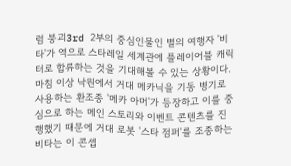럼 붕괴3rd 2부의 중심인물인 별의 여행자 '비타'가 역으로 스타레일 세계관에 플레이어블 캐릭터로 합류하는 것을 기대해볼 수 있는 상황이다.
마침 이상 낙원에서 거대 메카닉을 기동 병기로 사용하는 환조종 '메카 아머'가 등장하고 이를 중심으로 하는 메인 스토리와 이벤트 콘텐츠를 진행했기 때문에 거대 로봇 '스타 점퍼'를 조종하는 비타는 이 콘셉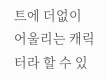트에 더없이 어울리는 캐릭터라 할 수 있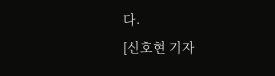다.
[신호현 기자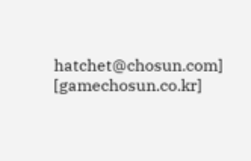hatchet@chosun.com] [gamechosun.co.kr]